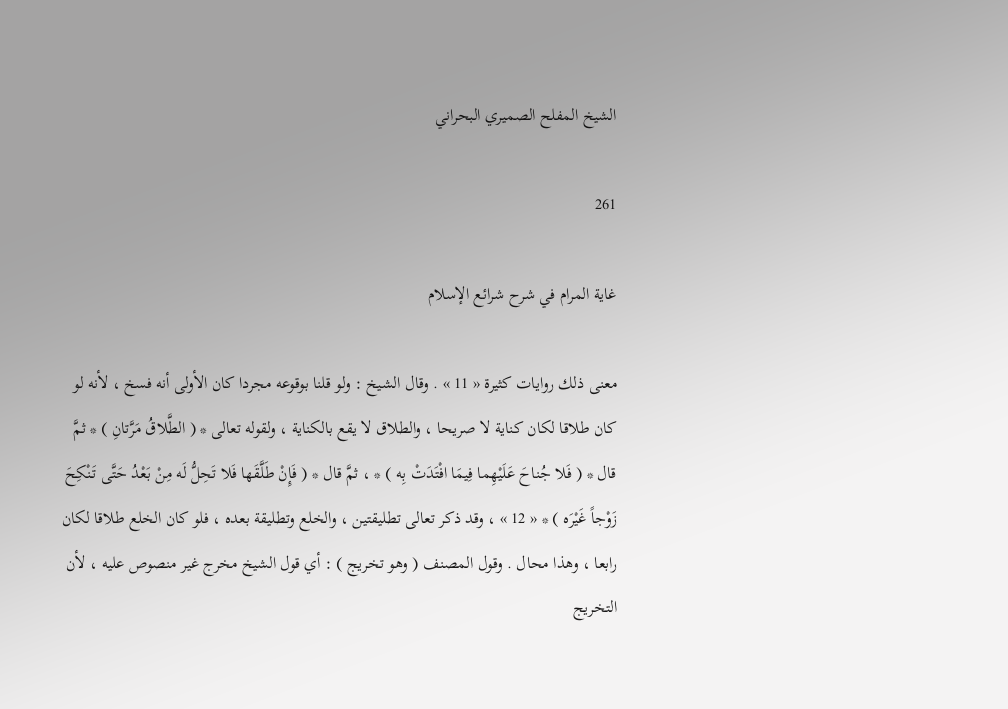الشيخ المفلح الصميري البحراني

261

غاية المرام في شرح شرائع الإسلام

معنى ذلك روايات كثيرة « 11 » . وقال الشيخ : ولو قلنا بوقوعه مجردا كان الأولى أنه فسخ ، لأنه لو كان طلاقا لكان كناية لا صريحا ، والطلاق لا يقع بالكناية ، ولقوله تعالى * ( الطَّلاقُ مَرَّتانِ ) * ثمَّ قال * ( فَلا جُناحَ عَلَيْهِما فِيمَا افْتَدَتْ بِه ) * ، ثمَّ قال * ( فَإِنْ طَلَّقَها فَلا تَحِلُّ لَه مِنْ بَعْدُ حَتَّى تَنْكِحَ زَوْجاً غَيْرَه ) * « 12 » ، وقد ذكر تعالى تطليقتين ، والخلع وتطليقة بعده ، فلو كان الخلع طلاقا لكان رابعا ، وهذا محال . وقول المصنف ( وهو تخريج ) : أي قول الشيخ مخرج غير منصوص عليه ، لأن التخريج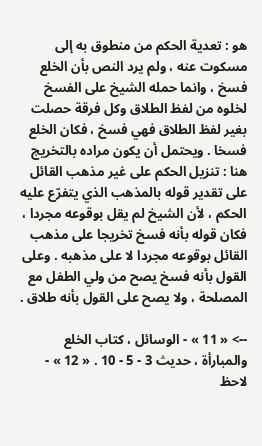هو : تعدية الحكم من منطوق به إلى مسكوت عنه ، ولم يرد النص بأن الخلع فسخ ، وانما حمله الشيخ على الفسخ لخلوه من لفظ الطلاق وكل فرقة حصلت بغير لفظ الطلاق فهي فسخ ، فكان الخلع فسخا . ويحتمل أن يكون مراده بالتخريج هنا : تنزيل الحكم على غير مذهب القائل على تقدير قوله بالمذهب الذي يتفرّع عليه الحكم ، لأن الشيخ لم يقل بوقوعه مجردا ، فكان قوله بأنه فسخ تخريجا على مذهب القائل بوقوعه مجردا لا على مذهبه . وعلى القول بأنه فسخ يصح من ولي الطفل مع المصلحة ، ولا يصح على القول بأنه طلاق .

--> « 11 » - الوسائل ، كتاب الخلع والمبارأة ، حديث 3 - 5 - 10 . « 12 » - لاحظ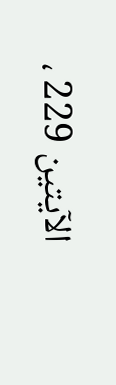الآيتين 229 ،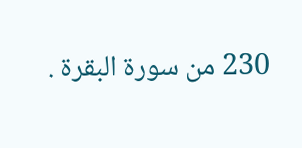230 من سورة البقرة .